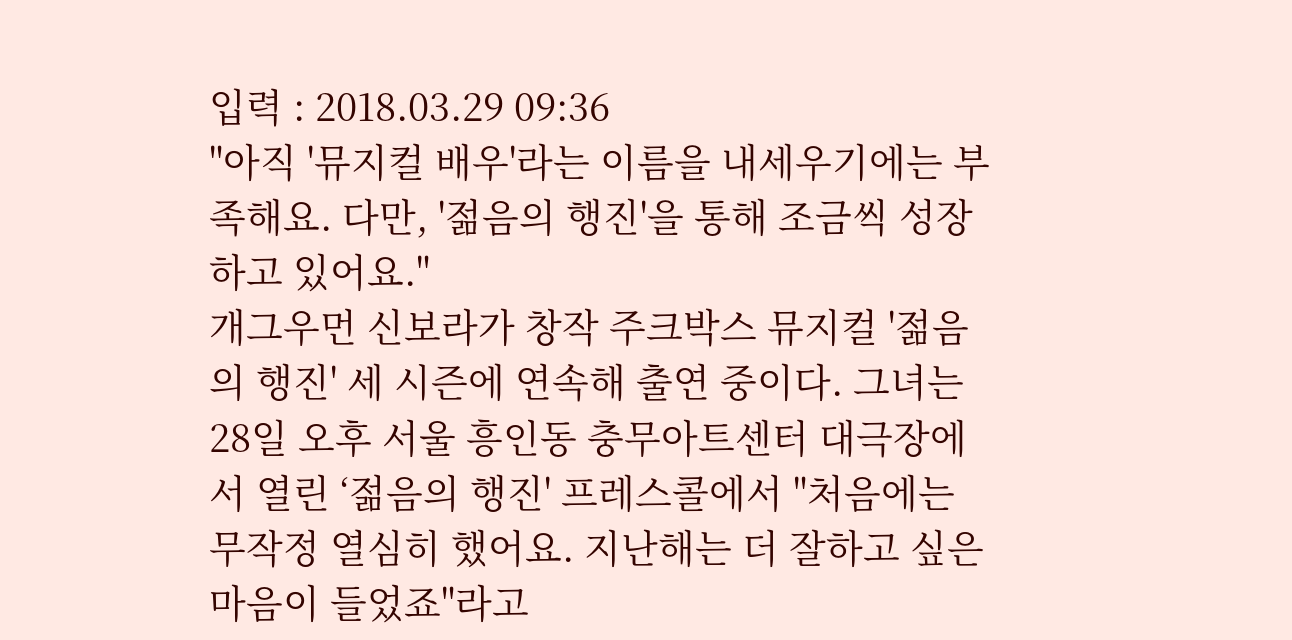입력 : 2018.03.29 09:36
"아직 '뮤지컬 배우'라는 이름을 내세우기에는 부족해요. 다만, '젊음의 행진'을 통해 조금씩 성장하고 있어요."
개그우먼 신보라가 창작 주크박스 뮤지컬 '젊음의 행진' 세 시즌에 연속해 출연 중이다. 그녀는 28일 오후 서울 흥인동 충무아트센터 대극장에서 열린 ‘젊음의 행진' 프레스콜에서 "처음에는 무작정 열심히 했어요. 지난해는 더 잘하고 싶은 마음이 들었죠"라고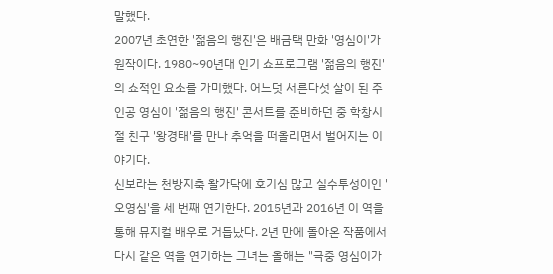말했다.
2007년 초연한 '젊음의 행진'은 배금택 만화 '영심이'가 원작이다. 1980~90년대 인기 쇼프로그램 '젊음의 행진'의 쇼적인 요소를 가미했다. 어느덧 서른다섯 살이 된 주인공 영심이 '젊음의 행진' 콘서트를 준비하던 중 학창시절 친구 '왕경태'를 만나 추억을 떠올리면서 벌어지는 이야기다.
신보라는 천방지축 왈가닥에 호기심 많고 실수투성이인 '오영심'을 세 번째 연기한다. 2015년과 2016년 이 역을 통해 뮤지컬 배우로 거듭났다. 2년 만에 돌아온 작품에서 다시 같은 역을 연기하는 그녀는 올해는 "극중 영심이가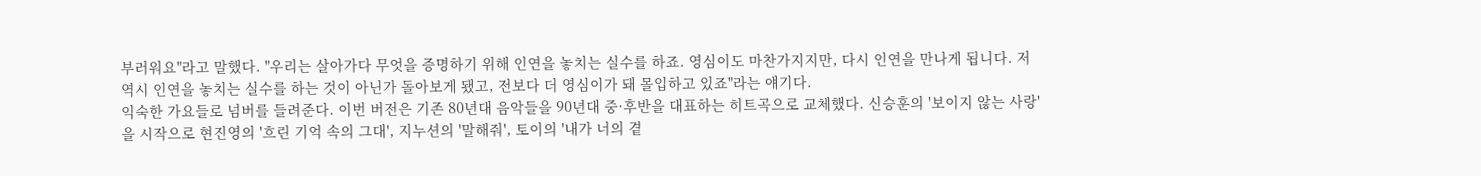부러워요"라고 말했다. "우리는 살아가다 무엇을 증명하기 위해 인연을 놓치는 실수를 하죠. 영심이도 마찬가지지만, 다시 인연을 만나게 됩니다. 저 역시 인연을 놓치는 실수를 하는 것이 아닌가 돌아보게 됐고, 전보다 더 영심이가 돼 몰입하고 있죠"라는 얘기다.
익숙한 가요들로 넘버를 들려준다. 이번 버전은 기존 80년대 음악들을 90년대 중·후반을 대표하는 히트곡으로 교체했다. 신승훈의 '보이지 않는 사랑'을 시작으로 현진영의 '흐린 기억 속의 그대', 지누션의 '말해줘', 토이의 '내가 너의 곁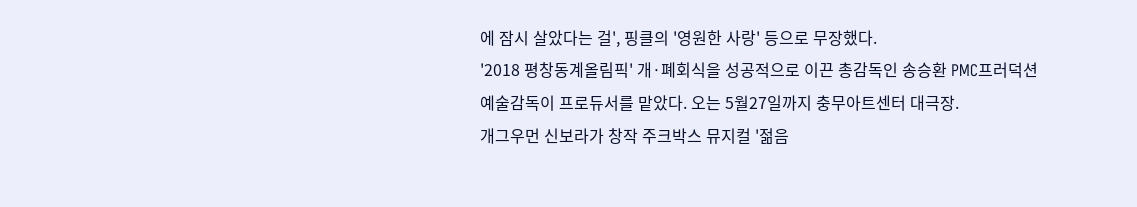에 잠시 살았다는 걸', 핑클의 '영원한 사랑' 등으로 무장했다.
'2018 평창동계올림픽' 개·폐회식을 성공적으로 이끈 총감독인 송승환 PMC프러덕션 예술감독이 프로듀서를 맡았다. 오는 5월27일까지 충무아트센터 대극장.
개그우먼 신보라가 창작 주크박스 뮤지컬 '젊음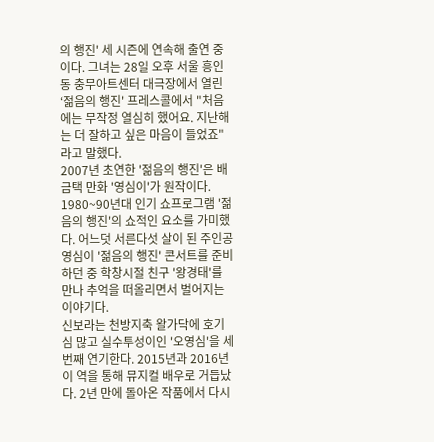의 행진' 세 시즌에 연속해 출연 중이다. 그녀는 28일 오후 서울 흥인동 충무아트센터 대극장에서 열린 ‘젊음의 행진' 프레스콜에서 "처음에는 무작정 열심히 했어요. 지난해는 더 잘하고 싶은 마음이 들었죠"라고 말했다.
2007년 초연한 '젊음의 행진'은 배금택 만화 '영심이'가 원작이다. 1980~90년대 인기 쇼프로그램 '젊음의 행진'의 쇼적인 요소를 가미했다. 어느덧 서른다섯 살이 된 주인공 영심이 '젊음의 행진' 콘서트를 준비하던 중 학창시절 친구 '왕경태'를 만나 추억을 떠올리면서 벌어지는 이야기다.
신보라는 천방지축 왈가닥에 호기심 많고 실수투성이인 '오영심'을 세 번째 연기한다. 2015년과 2016년 이 역을 통해 뮤지컬 배우로 거듭났다. 2년 만에 돌아온 작품에서 다시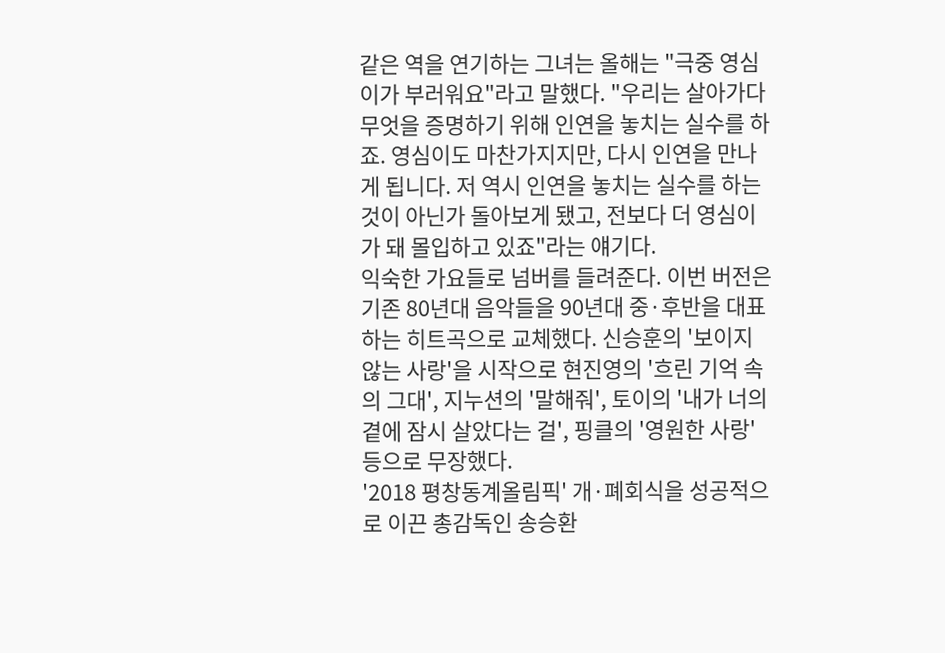같은 역을 연기하는 그녀는 올해는 "극중 영심이가 부러워요"라고 말했다. "우리는 살아가다 무엇을 증명하기 위해 인연을 놓치는 실수를 하죠. 영심이도 마찬가지지만, 다시 인연을 만나게 됩니다. 저 역시 인연을 놓치는 실수를 하는 것이 아닌가 돌아보게 됐고, 전보다 더 영심이가 돼 몰입하고 있죠"라는 얘기다.
익숙한 가요들로 넘버를 들려준다. 이번 버전은 기존 80년대 음악들을 90년대 중·후반을 대표하는 히트곡으로 교체했다. 신승훈의 '보이지 않는 사랑'을 시작으로 현진영의 '흐린 기억 속의 그대', 지누션의 '말해줘', 토이의 '내가 너의 곁에 잠시 살았다는 걸', 핑클의 '영원한 사랑' 등으로 무장했다.
'2018 평창동계올림픽' 개·폐회식을 성공적으로 이끈 총감독인 송승환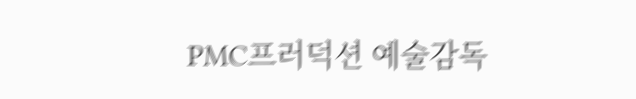PMC프러덕션 예술감독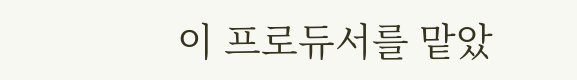이 프로듀서를 맡았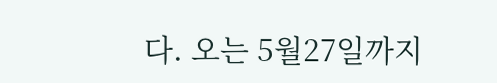다. 오는 5월27일까지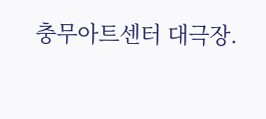충무아트센터 대극장.